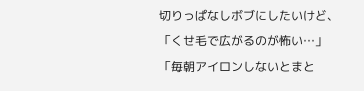切りっぱなしボブにしたいけど、
「くせ毛で広がるのが怖い…」
「毎朝アイロンしないとまと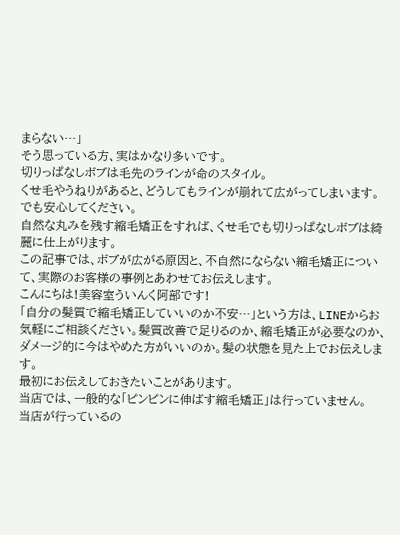まらない…」
そう思っている方、実はかなり多いです。
切りっぱなしボブは毛先のラインが命のスタイル。
くせ毛やうねりがあると、どうしてもラインが崩れて広がってしまいます。
でも安心してください。
自然な丸みを残す縮毛矯正をすれば、くせ毛でも切りっぱなしボブは綺麗に仕上がります。
この記事では、ボブが広がる原因と、不自然にならない縮毛矯正について、実際のお客様の事例とあわせてお伝えします。
こんにちは!美容室ういんく阿部です!
「自分の髪質で縮毛矯正していいのか不安…」という方は、LINEからお気軽にご相談ください。髪質改善で足りるのか、縮毛矯正が必要なのか、ダメージ的に今はやめた方がいいのか。髪の状態を見た上でお伝えします。
最初にお伝えしておきたいことがあります。
当店では、一般的な「ピンピンに伸ばす縮毛矯正」は行っていません。
当店が行っているの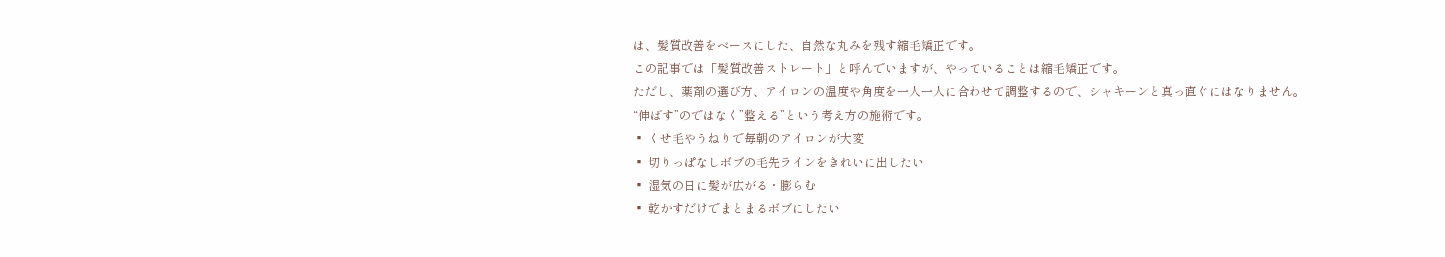は、髪質改善をベースにした、自然な丸みを残す縮毛矯正です。
この記事では「髪質改善ストレート」と呼んでいますが、やっていることは縮毛矯正です。
ただし、薬剤の選び方、アイロンの温度や角度を一人一人に合わせて調整するので、シャキーンと真っ直ぐにはなりません。
“伸ばす”のではなく”整える”という考え方の施術です。
▪ くせ毛やうねりで毎朝のアイロンが大変
▪ 切りっぱなしボブの毛先ラインをきれいに出したい
▪ 湿気の日に髪が広がる・膨らむ
▪ 乾かすだけでまとまるボブにしたい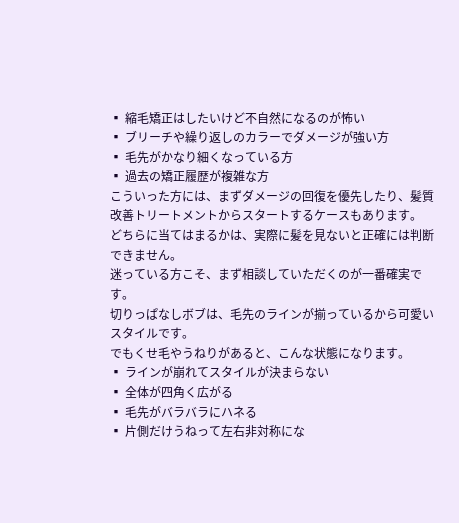▪ 縮毛矯正はしたいけど不自然になるのが怖い
▪ ブリーチや繰り返しのカラーでダメージが強い方
▪ 毛先がかなり細くなっている方
▪ 過去の矯正履歴が複雑な方
こういった方には、まずダメージの回復を優先したり、髪質改善トリートメントからスタートするケースもあります。
どちらに当てはまるかは、実際に髪を見ないと正確には判断できません。
迷っている方こそ、まず相談していただくのが一番確実です。
切りっぱなしボブは、毛先のラインが揃っているから可愛いスタイルです。
でもくせ毛やうねりがあると、こんな状態になります。
▪ ラインが崩れてスタイルが決まらない
▪ 全体が四角く広がる
▪ 毛先がバラバラにハネる
▪ 片側だけうねって左右非対称にな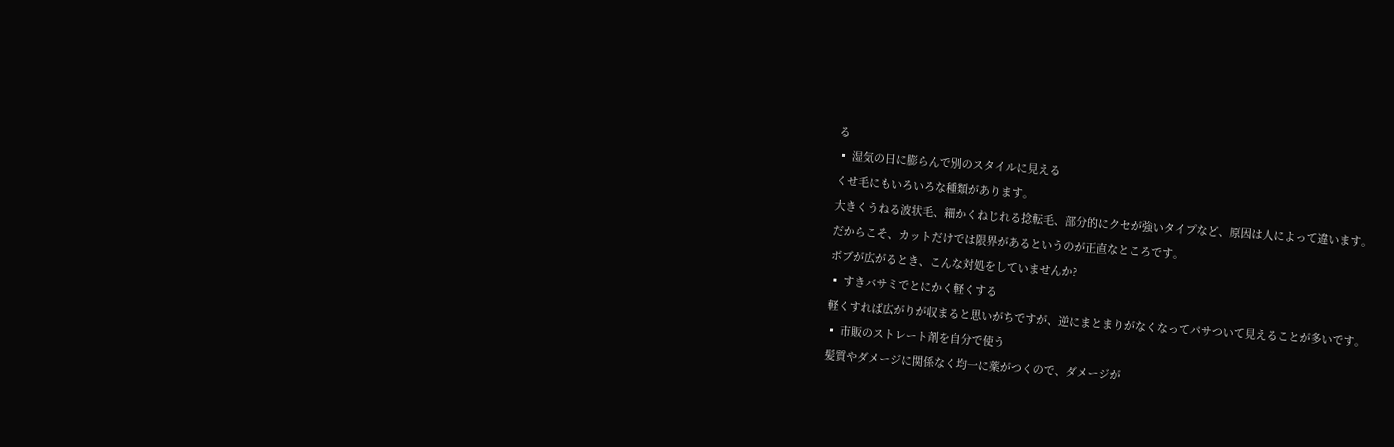る
▪ 湿気の日に膨らんで別のスタイルに見える
くせ毛にもいろいろな種類があります。
大きくうねる波状毛、細かくねじれる捻転毛、部分的にクセが強いタイプなど、原因は人によって違います。
だからこそ、カットだけでは限界があるというのが正直なところです。
ボブが広がるとき、こんな対処をしていませんか?
▪ すきバサミでとにかく軽くする
軽くすれば広がりが収まると思いがちですが、逆にまとまりがなくなってパサついて見えることが多いです。
▪ 市販のストレート剤を自分で使う
髪質やダメージに関係なく均一に薬がつくので、ダメージが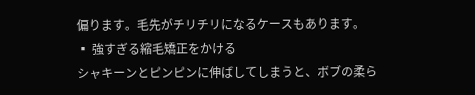偏ります。毛先がチリチリになるケースもあります。
▪ 強すぎる縮毛矯正をかける
シャキーンとピンピンに伸ばしてしまうと、ボブの柔ら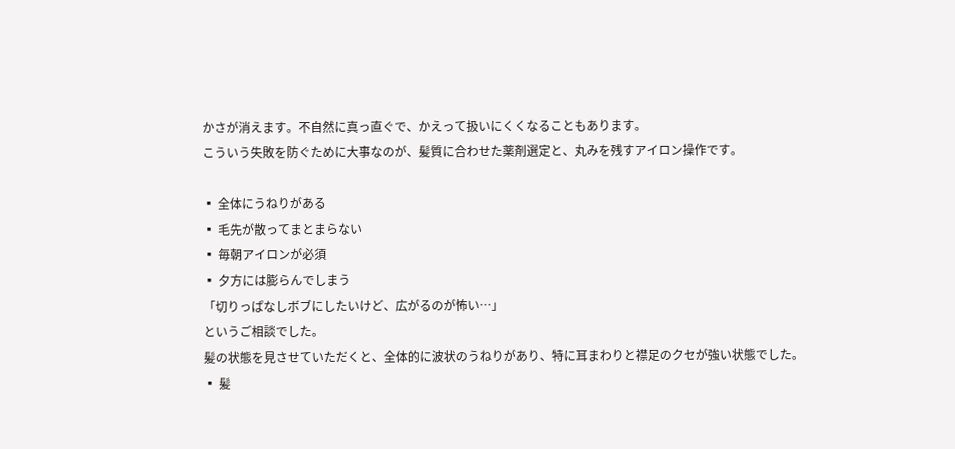かさが消えます。不自然に真っ直ぐで、かえって扱いにくくなることもあります。
こういう失敗を防ぐために大事なのが、髪質に合わせた薬剤選定と、丸みを残すアイロン操作です。

▪ 全体にうねりがある
▪ 毛先が散ってまとまらない
▪ 毎朝アイロンが必須
▪ 夕方には膨らんでしまう
「切りっぱなしボブにしたいけど、広がるのが怖い…」
というご相談でした。
髪の状態を見させていただくと、全体的に波状のうねりがあり、特に耳まわりと襟足のクセが強い状態でした。
▪ 髪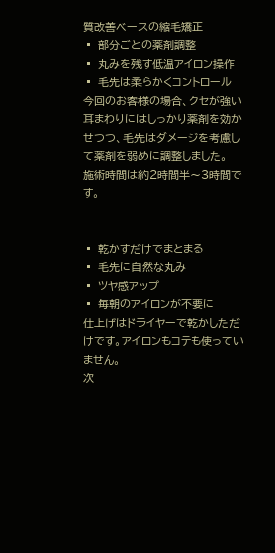質改善ベースの縮毛矯正
▪ 部分ごとの薬剤調整
▪ 丸みを残す低温アイロン操作
▪ 毛先は柔らかくコントロール
今回のお客様の場合、クセが強い耳まわりにはしっかり薬剤を効かせつつ、毛先はダメージを考慮して薬剤を弱めに調整しました。
施術時間は約2時間半〜3時間です。


▪ 乾かすだけでまとまる
▪ 毛先に自然な丸み
▪ ツヤ感アップ
▪ 毎朝のアイロンが不要に
仕上げはドライヤーで乾かしただけです。アイロンもコテも使っていません。
次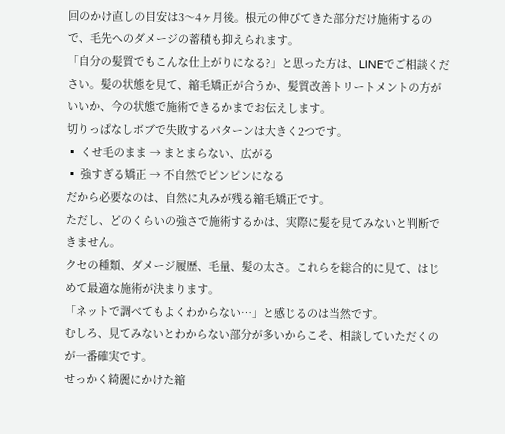回のかけ直しの目安は3〜4ヶ月後。根元の伸びてきた部分だけ施術するので、毛先へのダメージの蓄積も抑えられます。
「自分の髪質でもこんな仕上がりになる?」と思った方は、LINEでご相談ください。髪の状態を見て、縮毛矯正が合うか、髪質改善トリートメントの方がいいか、今の状態で施術できるかまでお伝えします。
切りっぱなしボブで失敗するパターンは大きく2つです。
▪ くせ毛のまま → まとまらない、広がる
▪ 強すぎる矯正 → 不自然でピンピンになる
だから必要なのは、自然に丸みが残る縮毛矯正です。
ただし、どのくらいの強さで施術するかは、実際に髪を見てみないと判断できません。
クセの種類、ダメージ履歴、毛量、髪の太さ。これらを総合的に見て、はじめて最適な施術が決まります。
「ネットで調べてもよくわからない…」と感じるのは当然です。
むしろ、見てみないとわからない部分が多いからこそ、相談していただくのが一番確実です。
せっかく綺麗にかけた縮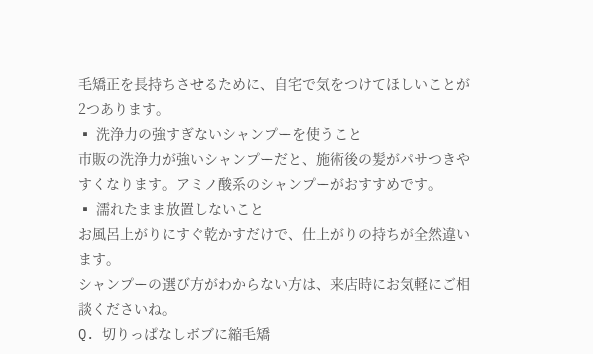毛矯正を長持ちさせるために、自宅で気をつけてほしいことが2つあります。
▪ 洗浄力の強すぎないシャンプーを使うこと
市販の洗浄力が強いシャンプーだと、施術後の髪がパサつきやすくなります。アミノ酸系のシャンプーがおすすめです。
▪ 濡れたまま放置しないこと
お風呂上がりにすぐ乾かすだけで、仕上がりの持ちが全然違います。
シャンプーの選び方がわからない方は、来店時にお気軽にご相談くださいね。
Q. 切りっぱなしボブに縮毛矯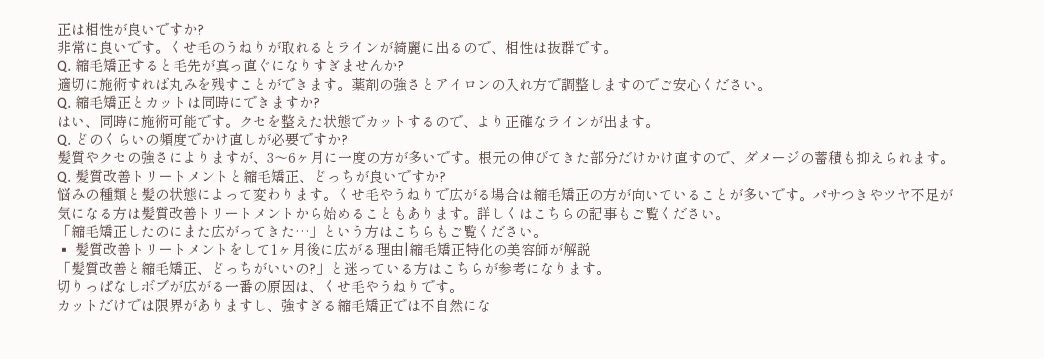正は相性が良いですか?
非常に良いです。くせ毛のうねりが取れるとラインが綺麗に出るので、相性は抜群です。
Q. 縮毛矯正すると毛先が真っ直ぐになりすぎませんか?
適切に施術すれば丸みを残すことができます。薬剤の強さとアイロンの入れ方で調整しますのでご安心ください。
Q. 縮毛矯正とカットは同時にできますか?
はい、同時に施術可能です。クセを整えた状態でカットするので、より正確なラインが出ます。
Q. どのくらいの頻度でかけ直しが必要ですか?
髪質やクセの強さによりますが、3〜6ヶ月に一度の方が多いです。根元の伸びてきた部分だけかけ直すので、ダメージの蓄積も抑えられます。
Q. 髪質改善トリートメントと縮毛矯正、どっちが良いですか?
悩みの種類と髪の状態によって変わります。くせ毛やうねりで広がる場合は縮毛矯正の方が向いていることが多いです。パサつきやツヤ不足が気になる方は髪質改善トリートメントから始めることもあります。詳しくはこちらの記事もご覧ください。
「縮毛矯正したのにまた広がってきた…」という方はこちらもご覧ください。
▪ 髪質改善トリートメントをして1ヶ月後に広がる理由|縮毛矯正特化の美容師が解説
「髪質改善と縮毛矯正、どっちがいいの?」と迷っている方はこちらが参考になります。
切りっぱなしボブが広がる一番の原因は、くせ毛やうねりです。
カットだけでは限界がありますし、強すぎる縮毛矯正では不自然にな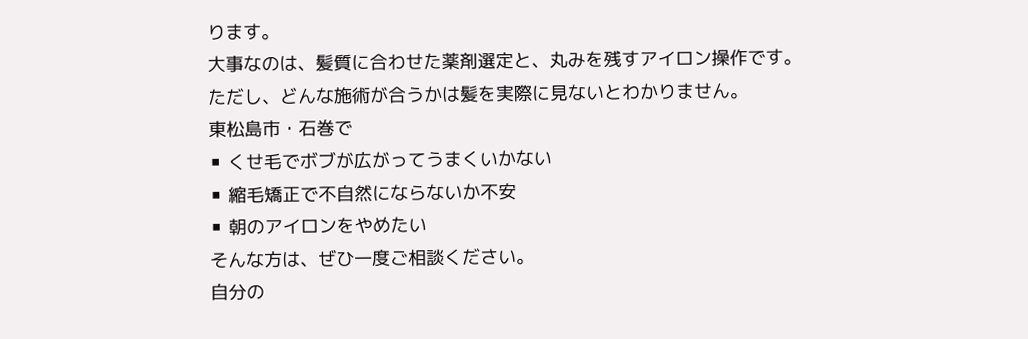ります。
大事なのは、髪質に合わせた薬剤選定と、丸みを残すアイロン操作です。
ただし、どんな施術が合うかは髪を実際に見ないとわかりません。
東松島市・石巻で
▪ くせ毛でボブが広がってうまくいかない
▪ 縮毛矯正で不自然にならないか不安
▪ 朝のアイロンをやめたい
そんな方は、ぜひ一度ご相談ください。
自分の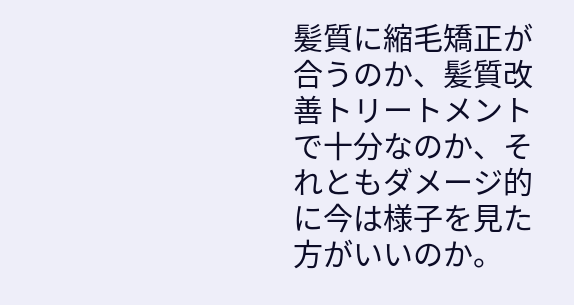髪質に縮毛矯正が合うのか、髪質改善トリートメントで十分なのか、それともダメージ的に今は様子を見た方がいいのか。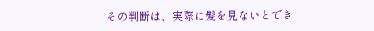その判断は、実際に髪を見ないとでき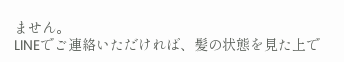ません。
LINEでご連絡いただければ、髪の状態を見た上で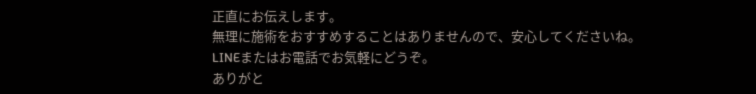正直にお伝えします。
無理に施術をおすすめすることはありませんので、安心してくださいね。
LINEまたはお電話でお気軽にどうぞ。
ありがと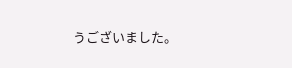うございました。